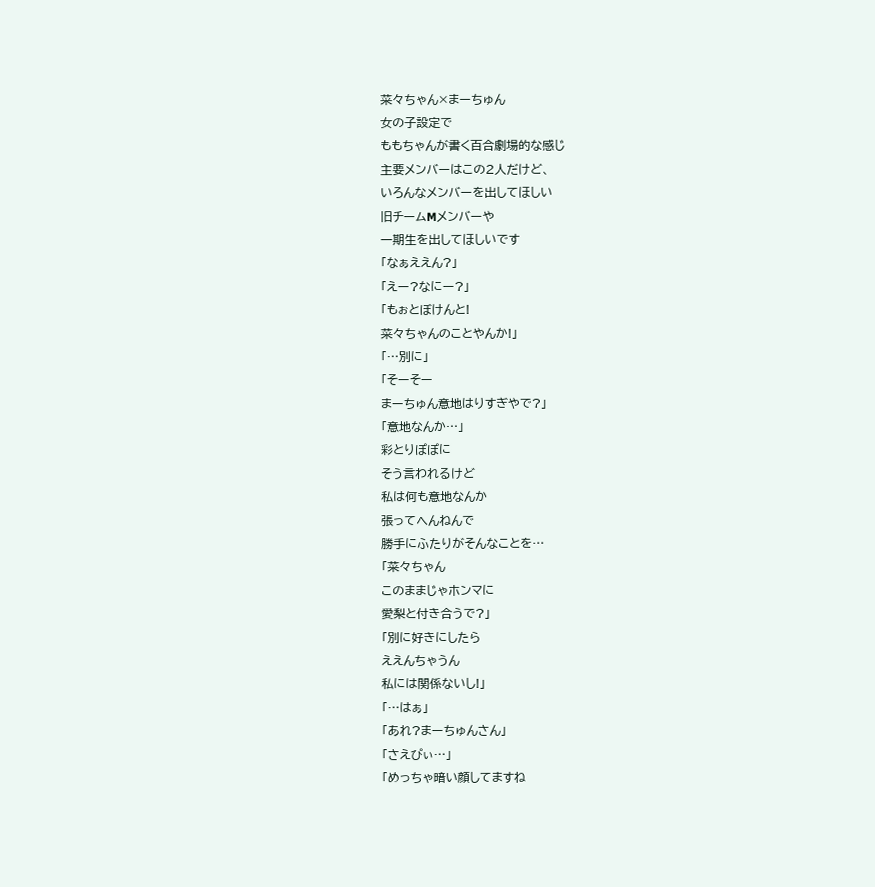菜々ちゃん×まーちゅん
女の子設定で
ももちゃんが書く百合劇場的な感じ
主要メンバーはこの2人だけど、
いろんなメンバーを出してほしい
旧チームMメンバーや
一期生を出してほしいです
「なぁええん?」
「えー?なにー?」
「もぉとぼけんと!
菜々ちゃんのことやんか!」
「…別に」
「そーそー
まーちゅん意地はりすぎやで?」
「意地なんか…」
彩とりぽぽに
そう言われるけど
私は何も意地なんか
張ってへんねんで
勝手にふたりがそんなことを…
「菜々ちゃん
このままじゃホンマに
愛梨と付き合うで?」
「別に好きにしたら
ええんちゃうん
私には関係ないし!」
「…はぁ」
「あれ?まーちゅんさん」
「さえぴぃ…」
「めっちゃ暗い顔してますね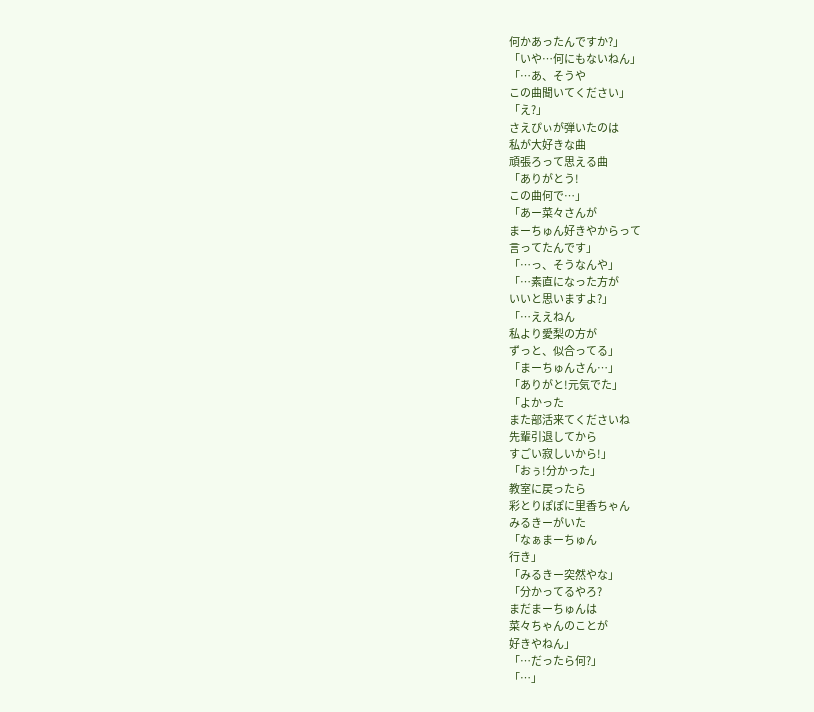何かあったんですか?」
「いや…何にもないねん」
「…あ、そうや
この曲聞いてください」
「え?」
さえぴぃが弾いたのは
私が大好きな曲
頑張ろって思える曲
「ありがとう!
この曲何で…」
「あー菜々さんが
まーちゅん好きやからって
言ってたんです」
「…っ、そうなんや」
「…素直になった方が
いいと思いますよ?」
「…ええねん
私より愛梨の方が
ずっと、似合ってる」
「まーちゅんさん…」
「ありがと!元気でた」
「よかった
また部活来てくださいね
先輩引退してから
すごい寂しいから!」
「おぅ!分かった」
教室に戻ったら
彩とりぽぽに里香ちゃん
みるきーがいた
「なぁまーちゅん
行き」
「みるきー突然やな」
「分かってるやろ?
まだまーちゅんは
菜々ちゃんのことが
好きやねん」
「…だったら何?」
「…」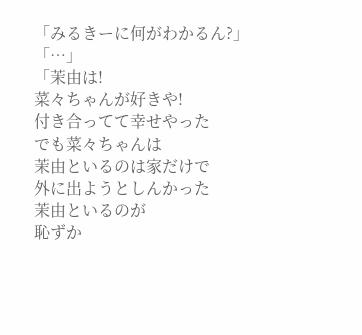「みるきーに何がわかるん?」
「…」
「茉由は!
菜々ちゃんが好きや!
付き合ってて幸せやった
でも菜々ちゃんは
茉由といるのは家だけで
外に出ようとしんかった
茉由といるのが
恥ずか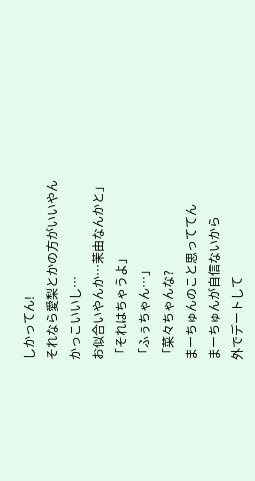しかってん!
それなら愛梨とかの方がいいやん
かっこいいし…
お似合いやんか…茉由なんかと」
「それはちゃうよ」
「ふぅちゃん…」
「菜々ちゃんな?
まーちゅんのこと思っててん
まーちゅんが自信ないから
外でデートして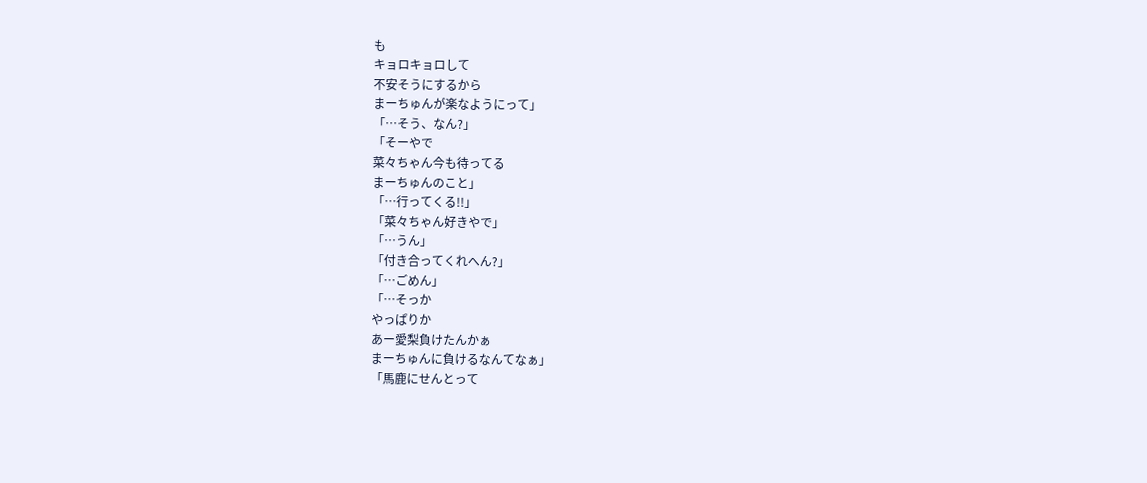も
キョロキョロして
不安そうにするから
まーちゅんが楽なようにって」
「…そう、なん?」
「そーやで
菜々ちゃん今も待ってる
まーちゅんのこと」
「…行ってくる!!」
「菜々ちゃん好きやで」
「…うん」
「付き合ってくれへん?」
「…ごめん」
「…そっか
やっぱりか
あー愛梨負けたんかぁ
まーちゅんに負けるなんてなぁ」
「馬鹿にせんとって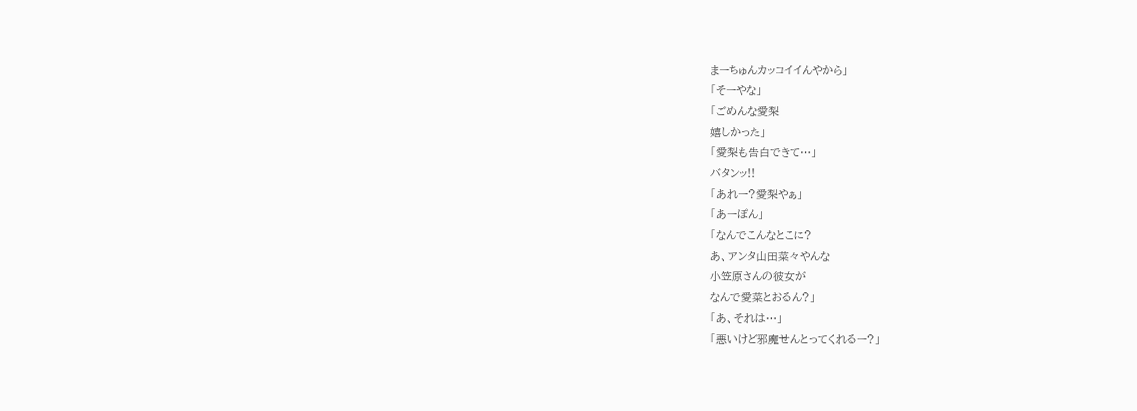まーちゅんカッコイイんやから」
「そーやな」
「ごめんな愛梨
嬉しかった」
「愛梨も告白できて…」
バタンッ!!
「あれー?愛梨やぁ」
「あーぽん」
「なんでこんなとこに?
あ、アンタ山田菜々やんな
小笠原さんの彼女が
なんで愛菜とおるん?」
「あ、それは…」
「悪いけど邪魔せんとってくれるー?」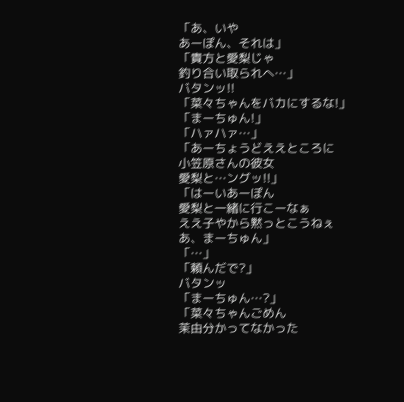「あ、いや
あーぽん、それは」
「貴方と愛梨じゃ
釣り合い取られへ…」
バタンッ!!
「菜々ちゃんをバカにするな!」
「まーちゅん!」
「ハァハァ…」
「あーちょうどええところに
小笠原さんの彼女
愛梨と…ングッ!!」
「はーいあーぽん
愛梨と一緒に行こーなぁ
ええ子やから黙っとこうねぇ
あ、まーちゅん」
「…」
「頼んだで?」
バタンッ
「まーちゅん…?」
「菜々ちゃんごめん
茉由分かってなかった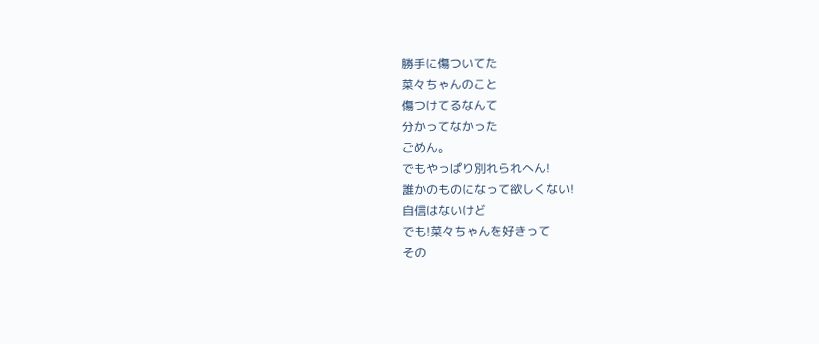勝手に傷ついてた
菜々ちゃんのこと
傷つけてるなんて
分かってなかった
ごめん。
でもやっぱり別れられへん!
誰かのものになって欲しくない!
自信はないけど
でも!菜々ちゃんを好きって
その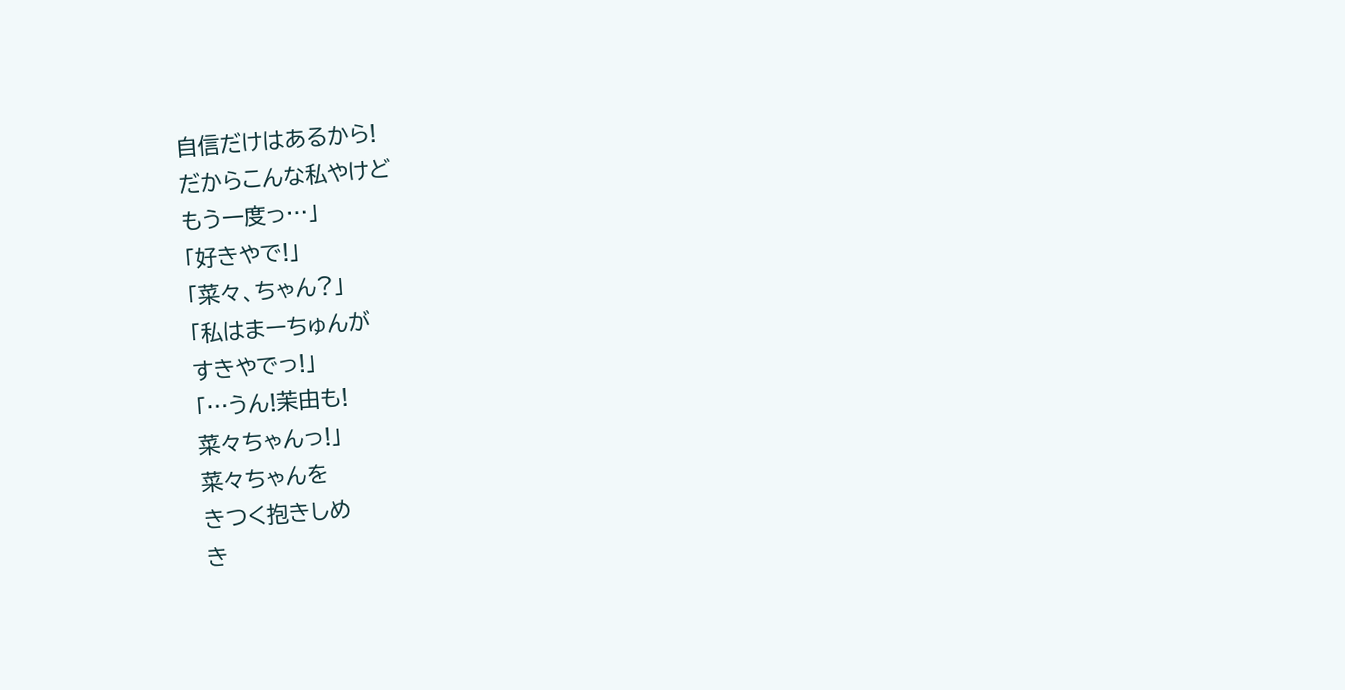自信だけはあるから!
だからこんな私やけど
もう一度っ…」
「好きやで!」
「菜々、ちゃん?」
「私はまーちゅんが
すきやでっ!」
「…うん!茉由も!
菜々ちゃんっ!」
菜々ちゃんを
きつく抱きしめ
き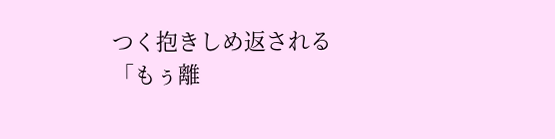つく抱きしめ返される
「もぅ離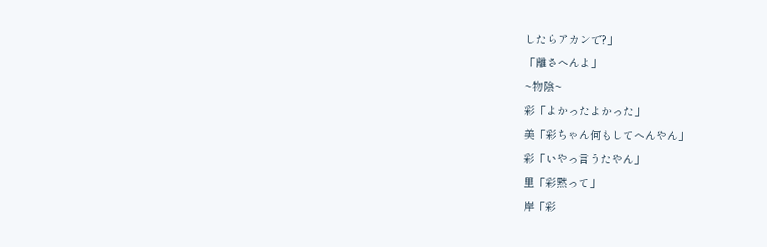したらアカンで?」
「離さへんよ」
~物陰~
彩「よかったよかった」
美「彩ちゃん何もしてへんやん」
彩「いやっ言うたやん」
里「彩黙って」
岸「彩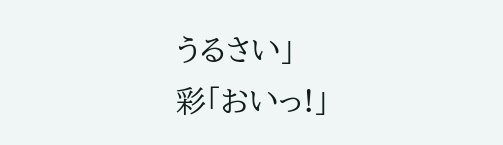うるさい」
彩「おいっ!」